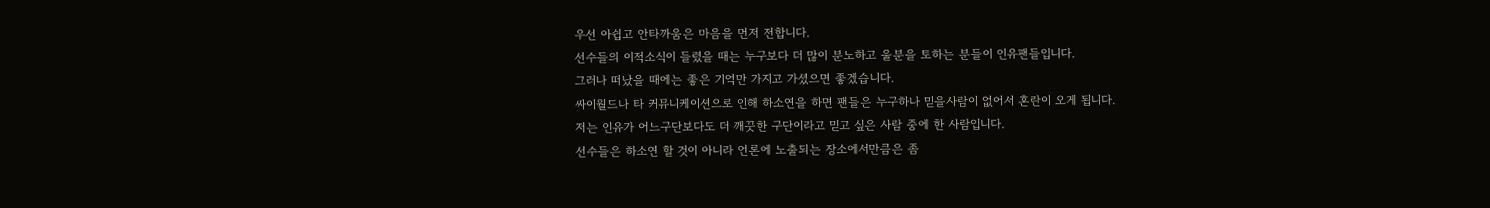우선 아쉽고 안타까움은 마음을 먼저 전합니다.
선수들의 이적소식이 들렸을 때는 누구보다 더 많이 분노하고 울분을 토하는 분들이 인유팬들입니다.
그러나 떠났을 때에는 좋은 기억만 가지고 가셨으면 좋겠습니다.
싸이월드나 타 커뮤니케이션으로 인해 하소연을 하면 팬들은 누구하나 믿을사람이 없어서 혼란이 오게 됩니다.
저는 인유가 어느구단보다도 더 깨끗한 구단이라고 믿고 싶은 사람 중에 한 사람입니다.
선수들은 하소연 할 것이 아니라 언론에 노출되는 장소에서만큼은 좀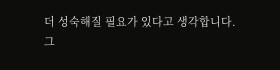더 성숙해질 필요가 있다고 생각합니다.
그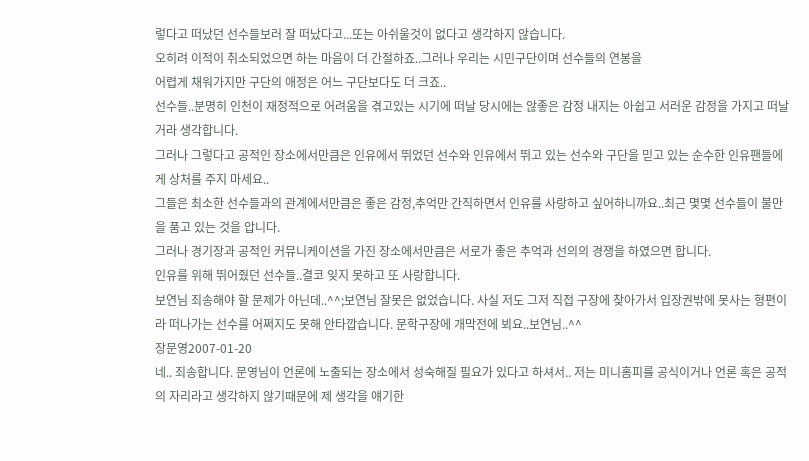렇다고 떠났던 선수들보러 잘 떠났다고...또는 아쉬울것이 없다고 생각하지 않습니다.
오히려 이적이 취소되었으면 하는 마음이 더 간절하죠..그러나 우리는 시민구단이며 선수들의 연봉을
어렵게 채워가지만 구단의 애정은 어느 구단보다도 더 크죠..
선수들..분명히 인천이 재정적으로 어려움을 겪고있는 시기에 떠날 당시에는 않좋은 감정 내지는 아쉽고 서러운 감정을 가지고 떠날 거라 생각합니다.
그러나 그렇다고 공적인 장소에서만큼은 인유에서 뛰었던 선수와 인유에서 뛰고 있는 선수와 구단을 믿고 있는 순수한 인유팬들에게 상처를 주지 마세요..
그들은 최소한 선수들과의 관계에서만큼은 좋은 감정,추억만 간직하면서 인유를 사랑하고 싶어하니까요..최근 몇몇 선수들이 불만을 품고 있는 것을 압니다.
그러나 경기장과 공적인 커뮤니케이션을 가진 장소에서만큼은 서로가 좋은 추억과 선의의 경쟁을 하였으면 합니다.
인유를 위해 뛰어줬던 선수들..결코 잊지 못하고 또 사랑합니다.
보연님 죄송해야 할 문제가 아닌데..^^;보연님 잘못은 없었습니다. 사실 저도 그저 직접 구장에 찾아가서 입장권밖에 못사는 형편이라 떠나가는 선수를 어쩌지도 못해 안타깝습니다. 문학구장에 개막전에 뵈요..보연님..^^
장문영2007-01-20
네.. 죄송합니다. 문영님이 언론에 노출되는 장소에서 성숙해질 필요가 있다고 하셔서.. 저는 미니홈피를 공식이거나 언론 혹은 공적의 자리라고 생각하지 않기때문에 제 생각을 얘기한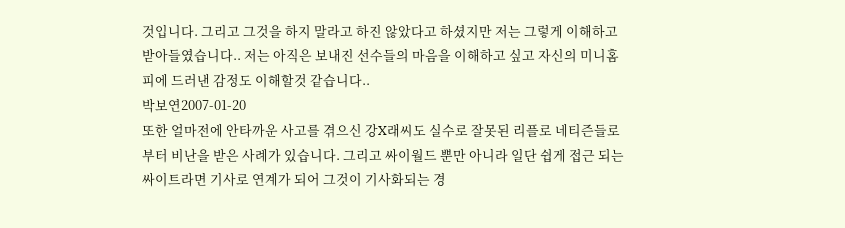것입니다. 그리고 그것을 하지 말라고 하진 않았다고 하셨지만 저는 그렇게 이해하고 받아들였습니다.. 저는 아직은 보내진 선수들의 마음을 이해하고 싶고 자신의 미니홈피에 드러낸 감정도 이해할것 같습니다..
박보연2007-01-20
또한 얼마전에 안타까운 사고를 겪으신 강X래씨도 실수로 잘못된 리플로 네티즌들로부터 비난을 받은 사례가 있습니다. 그리고 싸이월드 뿐만 아니라 일단 쉽게 접근 되는 싸이트라면 기사로 연계가 되어 그것이 기사화되는 경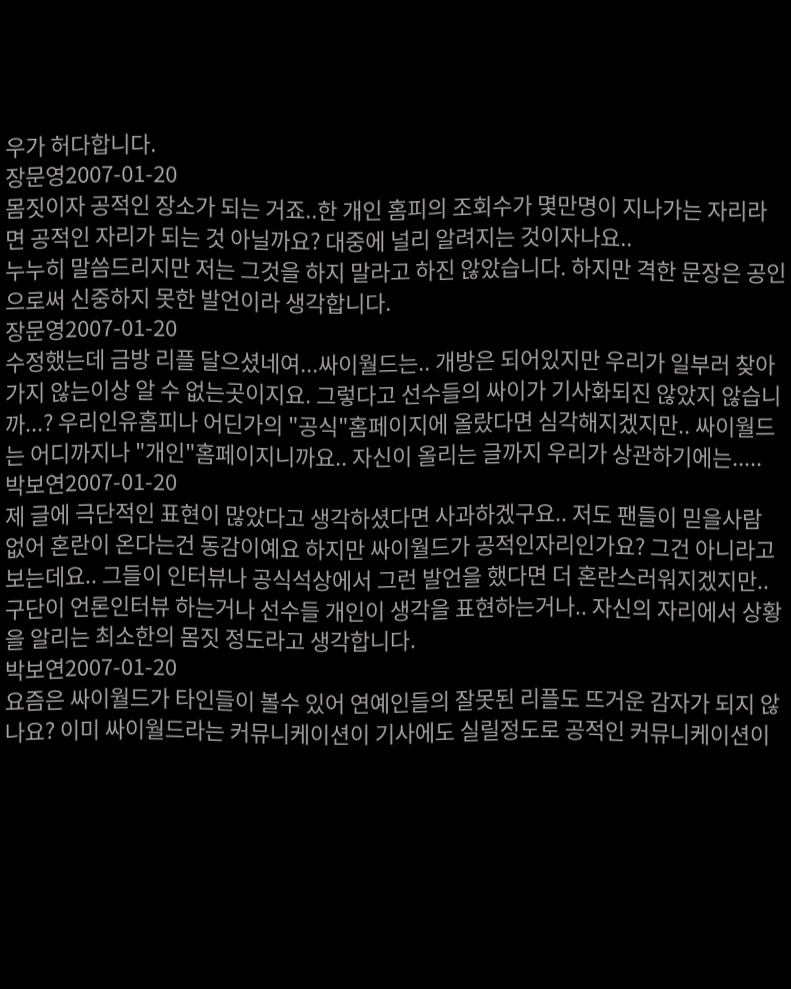우가 허다합니다.
장문영2007-01-20
몸짓이자 공적인 장소가 되는 거죠..한 개인 홈피의 조회수가 몇만명이 지나가는 자리라면 공적인 자리가 되는 것 아닐까요? 대중에 널리 알려지는 것이자나요..
누누히 말씀드리지만 저는 그것을 하지 말라고 하진 않았습니다. 하지만 격한 문장은 공인으로써 신중하지 못한 발언이라 생각합니다.
장문영2007-01-20
수정했는데 금방 리플 달으셨네여...싸이월드는.. 개방은 되어있지만 우리가 일부러 찾아가지 않는이상 알 수 없는곳이지요. 그렇다고 선수들의 싸이가 기사화되진 않았지 않습니까...? 우리인유홈피나 어딘가의 "공식"홈페이지에 올랐다면 심각해지겠지만.. 싸이월드는 어디까지나 "개인"홈페이지니까요.. 자신이 올리는 글까지 우리가 상관하기에는.....
박보연2007-01-20
제 글에 극단적인 표현이 많았다고 생각하셨다면 사과하겠구요.. 저도 팬들이 믿을사람 없어 혼란이 온다는건 동감이예요 하지만 싸이월드가 공적인자리인가요? 그건 아니라고 보는데요.. 그들이 인터뷰나 공식석상에서 그런 발언을 했다면 더 혼란스러워지겠지만.. 구단이 언론인터뷰 하는거나 선수들 개인이 생각을 표현하는거나.. 자신의 자리에서 상황을 알리는 최소한의 몸짓 정도라고 생각합니다.
박보연2007-01-20
요즘은 싸이월드가 타인들이 볼수 있어 연예인들의 잘못된 리플도 뜨거운 감자가 되지 않나요? 이미 싸이월드라는 커뮤니케이션이 기사에도 실릴정도로 공적인 커뮤니케이션이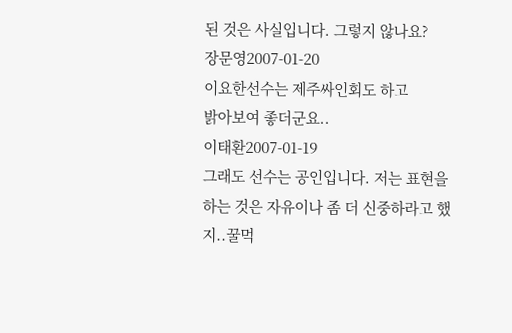된 것은 사실입니다. 그렇지 않나요?
장문영2007-01-20
이요한선수는 제주싸인회도 하고
밝아보여 좋더군요..
이태환2007-01-19
그래도 선수는 공인입니다. 저는 표현을 하는 것은 자유이나 좀 더 신중하라고 했지..꿀먹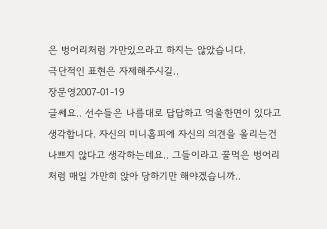은 벙어리처럼 가만있으라고 하지는 않았습니다.
극단적인 표현은 자제해주시길..
장문영2007-01-19
글쎄요.. 선수들은 나름대로 답답하고 억울한면이 있다고 생각합니다. 자신의 미니홈피에 자신의 의견을 올리는건 나쁘지 않다고 생각하는데요.. 그들이라고 꿀먹은 벙어리처럼 매일 가만히 앉아 당하기만 해야겠습니까..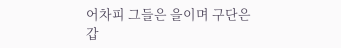어차피 그들은 을이며 구단은 갑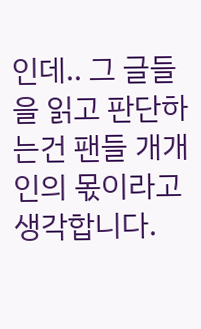인데.. 그 글들을 읽고 판단하는건 팬들 개개인의 몫이라고 생각합니다.